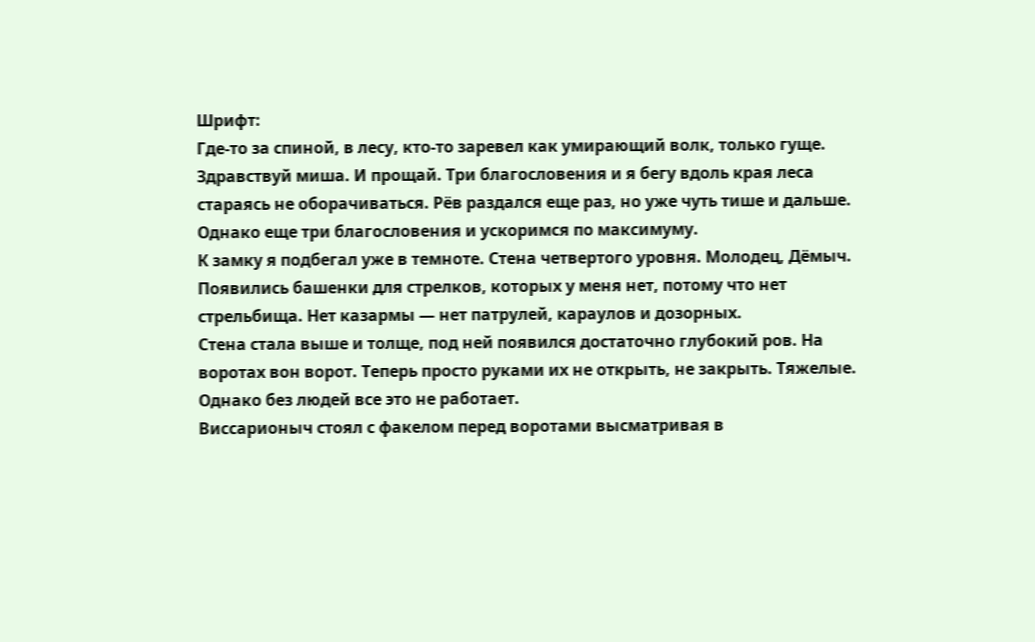Шрифт:
Где-то за спиной, в лесу, кто-то заревел как умирающий волк, только гуще. Здравствуй миша. И прощай. Три благословения и я бегу вдоль края леса стараясь не оборачиваться. Рёв раздался еще раз, но уже чуть тише и дальше. Однако еще три благословения и ускоримся по максимуму.
К замку я подбегал уже в темноте. Стена четвертого уровня. Молодец, Дёмыч. Появились башенки для стрелков, которых у меня нет, потому что нет стрельбища. Нет казармы — нет патрулей, караулов и дозорных.
Стена стала выше и толще, под ней появился достаточно глубокий ров. На воротах вон ворот. Теперь просто руками их не открыть, не закрыть. Тяжелые. Однако без людей все это не работает.
Виссарионыч стоял с факелом перед воротами высматривая в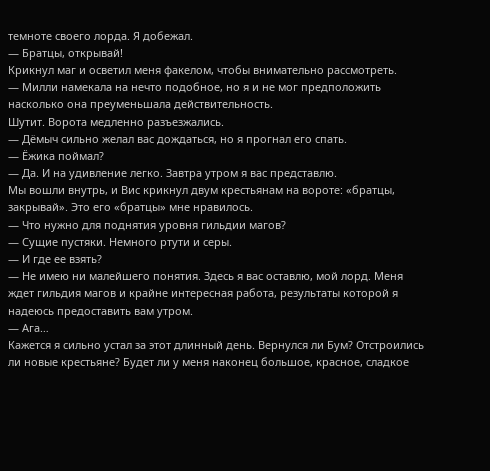темноте своего лорда. Я добежал.
— Братцы, открывай!
Крикнул маг и осветил меня факелом, чтобы внимательно рассмотреть.
— Милли намекала на нечто подобное, но я и не мог предположить насколько она преуменьшала действительность.
Шутит. Ворота медленно разъезжались.
— Дёмыч сильно желал вас дождаться, но я прогнал его спать.
— Ёжика поймал?
— Да. И на удивление легко. Завтра утром я вас представлю.
Мы вошли внутрь, и Вис крикнул двум крестьянам на вороте: «братцы, закрывай». Это его «братцы» мне нравилось.
— Что нужно для поднятия уровня гильдии магов?
— Сущие пустяки. Немного ртути и серы.
— И где ее взять?
— Не имею ни малейшего понятия. Здесь я вас оставлю, мой лорд. Меня ждет гильдия магов и крайне интересная работа, результаты которой я надеюсь предоставить вам утром.
— Ага…
Кажется я сильно устал за этот длинный день. Вернулся ли Бум? Отстроились ли новые крестьяне? Будет ли у меня наконец большое, красное, сладкое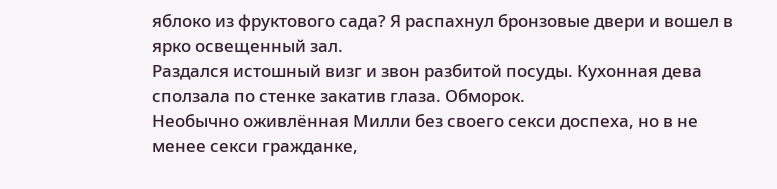яблоко из фруктового сада? Я распахнул бронзовые двери и вошел в ярко освещенный зал.
Раздался истошный визг и звон разбитой посуды. Кухонная дева сползала по стенке закатив глаза. Обморок.
Необычно оживлённая Милли без своего секси доспеха, но в не менее секси гражданке,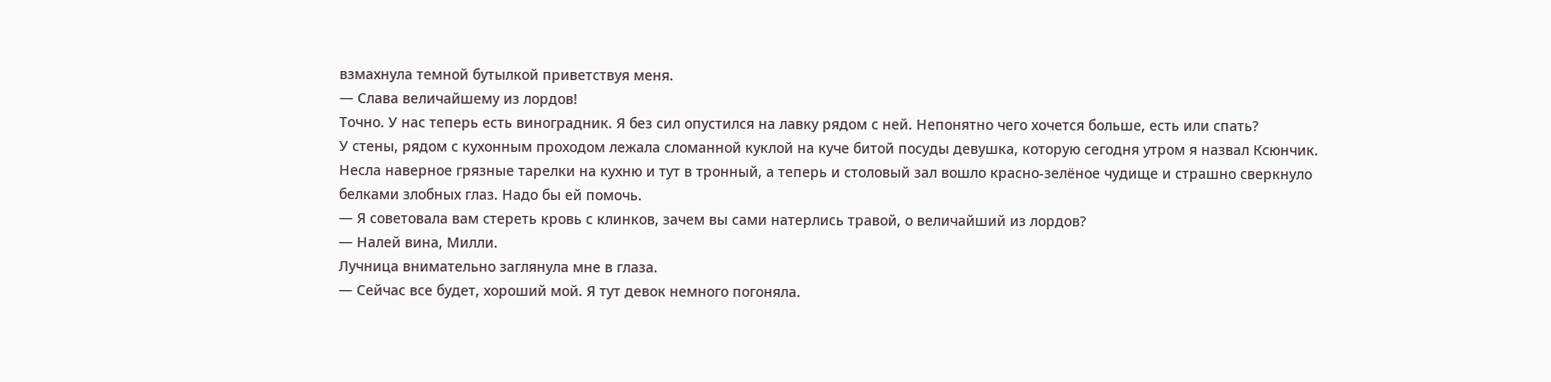взмахнула темной бутылкой приветствуя меня.
— Слава величайшему из лордов!
Точно. У нас теперь есть виноградник. Я без сил опустился на лавку рядом с ней. Непонятно чего хочется больше, есть или спать?
У стены, рядом с кухонным проходом лежала сломанной куклой на куче битой посуды девушка, которую сегодня утром я назвал Ксюнчик. Несла наверное грязные тарелки на кухню и тут в тронный, а теперь и столовый зал вошло красно-зелёное чудище и страшно сверкнуло белками злобных глаз. Надо бы ей помочь.
— Я советовала вам стереть кровь с клинков, зачем вы сами натерлись травой, о величайший из лордов?
— Налей вина, Милли.
Лучница внимательно заглянула мне в глаза.
— Сейчас все будет, хороший мой. Я тут девок немного погоняла.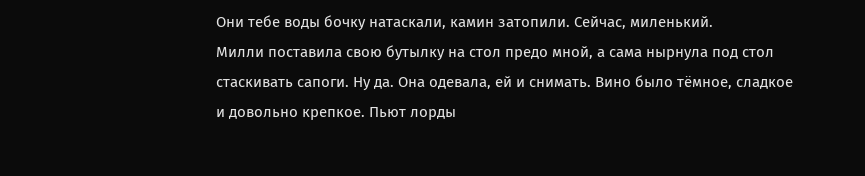Они тебе воды бочку натаскали, камин затопили. Сейчас, миленький.
Милли поставила свою бутылку на стол предо мной, а сама нырнула под стол стаскивать сапоги. Ну да. Она одевала, ей и снимать. Вино было тёмное, сладкое и довольно крепкое. Пьют лорды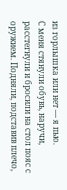из горлышка или нет — я пью.
С меня стянули обувь, наручи, расстегнули и бросили на стол пояс с оружием. Подняли, подставив плечо,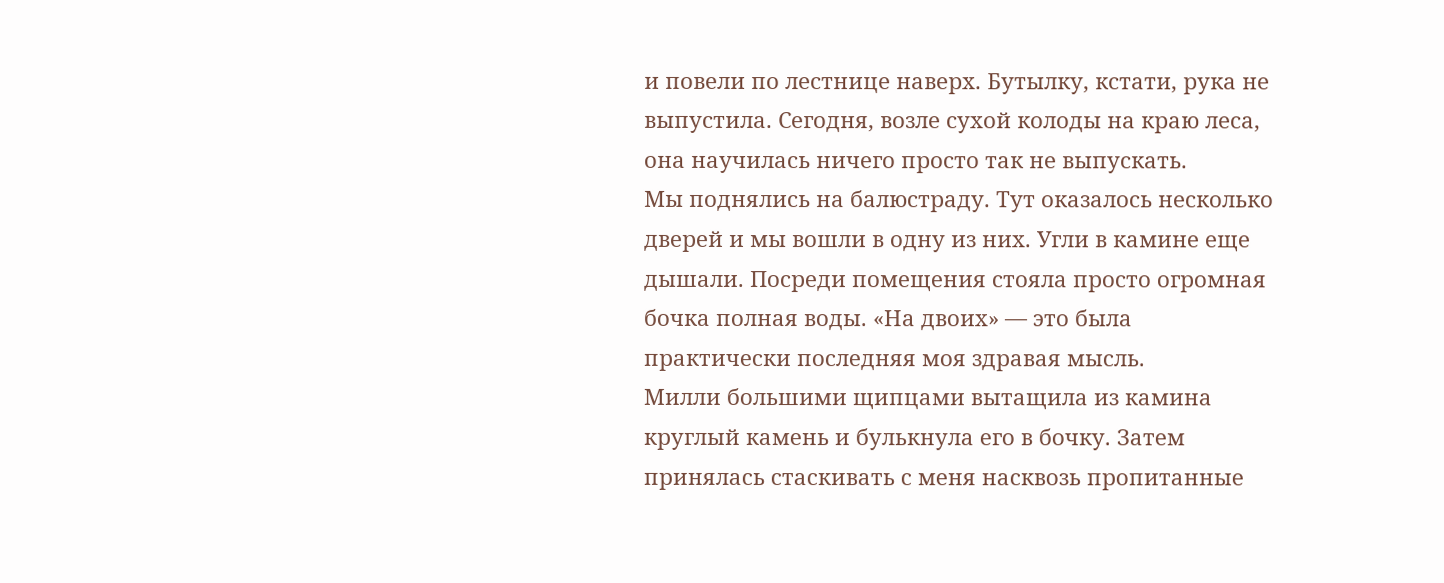и повели по лестнице наверх. Бутылку, кстати, рука не выпустила. Сегодня, возле сухой колоды на краю леса, она научилась ничего просто так не выпускать.
Мы поднялись на балюстраду. Тут оказалось несколько дверей и мы вошли в одну из них. Угли в камине еще дышали. Посреди помещения стояла просто огромная бочка полная воды. «На двоих» — это была практически последняя моя здравая мысль.
Милли большими щипцами вытащила из камина круглый камень и булькнула его в бочку. Затем принялась стаскивать с меня насквозь пропитанные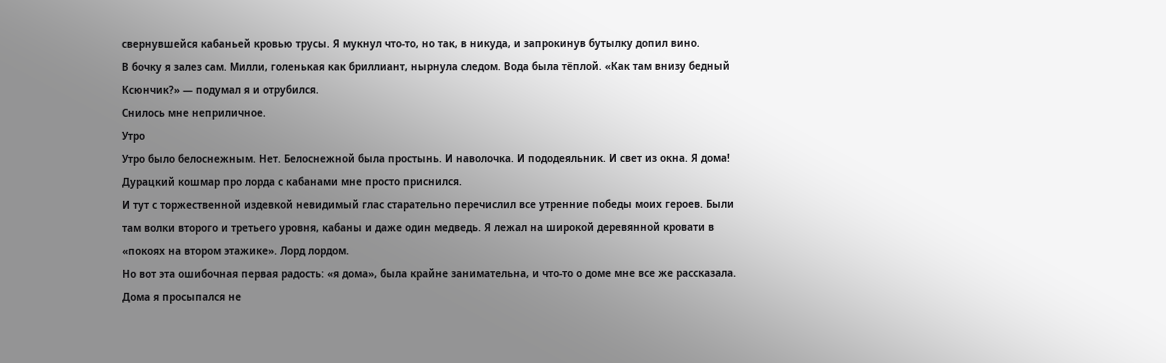свернувшейся кабаньей кровью трусы. Я мукнул что-то, но так, в никуда, и запрокинув бутылку допил вино.
В бочку я залез сам. Милли, голенькая как бриллиант, нырнула следом. Вода была тёплой. «Как там внизу бедный Ксюнчик?» — подумал я и отрубился.
Снилось мне неприличное.
Утро
Утро было белоснежным. Нет. Белоснежной была простынь. И наволочка. И пододеяльник. И свет из окна. Я дома! Дурацкий кошмар про лорда с кабанами мне просто приснился.
И тут с торжественной издевкой невидимый глас старательно перечислил все утренние победы моих героев. Были там волки второго и третьего уровня, кабаны и даже один медведь. Я лежал на широкой деревянной кровати в «покоях на втором этажике». Лорд лордом.
Но вот эта ошибочная первая радость: «я дома», была крайне занимательна, и что-то о доме мне все же рассказала. Дома я просыпался не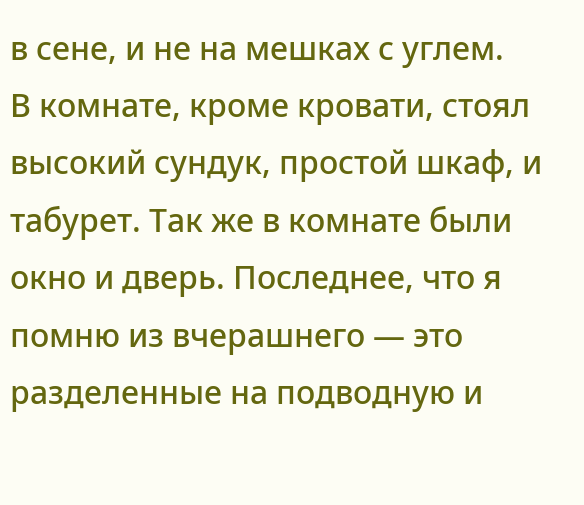в сене, и не на мешках с углем.
В комнате, кроме кровати, стоял высокий сундук, простой шкаф, и табурет. Так же в комнате были окно и дверь. Последнее, что я помню из вчерашнего — это разделенные на подводную и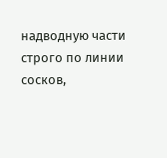надводную части строго по линии сосков,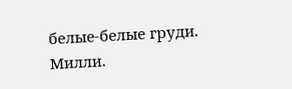белые-белые груди. Милли.